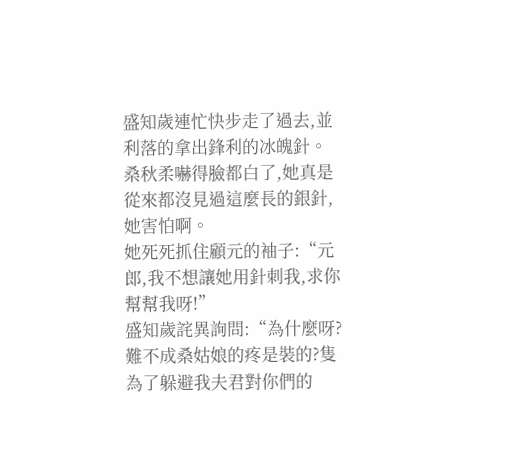盛知歲連忙快步走了過去,並利落的拿出鋒利的冰魄針。
桑秋柔嚇得臉都白了,她真是從來都沒見過這麼長的銀針,她害怕啊。
她死死抓住顧元的袖子:“元郎,我不想讓她用針刺我,求你幫幫我呀!”
盛知歲詫異詢問:“為什麼呀?難不成桑姑娘的疼是裝的?隻為了躲避我夫君對你們的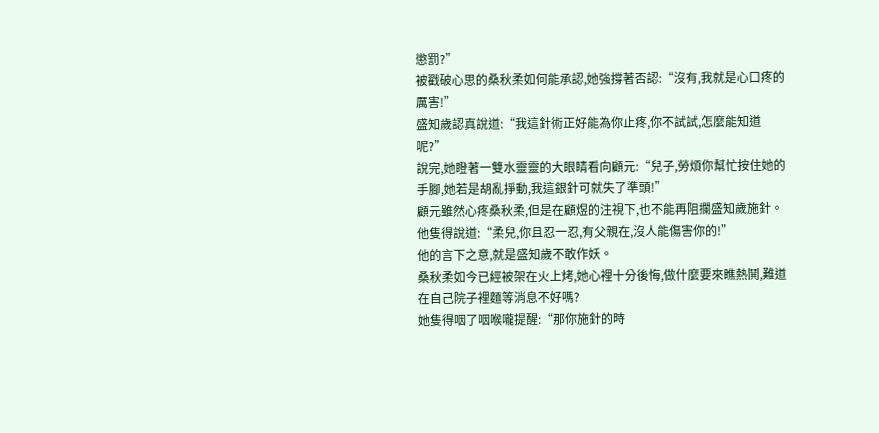懲罰?”
被戳破心思的桑秋柔如何能承認,她強撐著否認:“沒有,我就是心口疼的厲害!”
盛知歲認真說道:“我這針術正好能為你止疼,你不試試,怎麼能知道呢?”
說完,她瞪著一雙水靈靈的大眼睛看向顧元:“兒子,勞煩你幫忙按住她的手腳,她若是胡亂掙動,我這銀針可就失了準頭!”
顧元雖然心疼桑秋柔,但是在顧煜的注視下,也不能再阻攔盛知歲施針。
他隻得說道:“柔兒,你且忍一忍,有父親在,沒人能傷害你的!”
他的言下之意,就是盛知歲不敢作妖。
桑秋柔如今已經被架在火上烤,她心裡十分後悔,做什麼要來瞧熱鬨,難道在自己院子裡麵等消息不好嗎?
她隻得咽了咽喉嚨提醒:“那你施針的時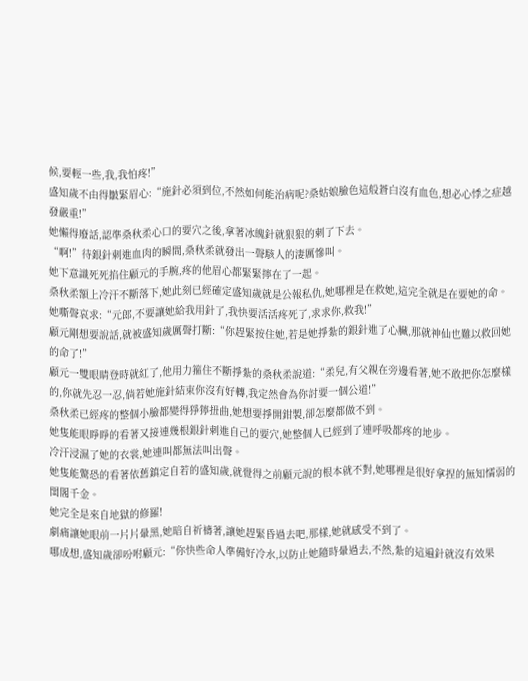候,要輕一些,我,我怕疼!”
盛知歲不由得皺緊眉心:“施針必須到位,不然如何能治病呢?桑姑娘臉色這般蒼白沒有血色,想必心悸之症越發嚴重!”
她懶得廢話,認準桑秋柔心口的要穴之後,拿著冰魄針就狠狠的刺了下去。
“啊!”待銀針刺進血肉的瞬間,桑秋柔就發出一聲駭人的淒厲慘叫。
她下意識死死掐住顧元的手腕,疼的他眉心都緊緊擰在了一起。
桑秋柔額上冷汗不斷落下,她此刻已經確定盛知歲就是公報私仇,她哪裡是在救她,這完全就是在要她的命。
她嘶聲哀求:“元郎,不要讓她給我用針了,我快要活活疼死了,求求你,救我!”
顧元剛想要說話,就被盛知歲厲聲打斷:“你趕緊按住她,若是她掙紮的銀針進了心臟,那就神仙也難以救回她的命了!”
顧元一雙眼睛登時就紅了,他用力箍住不斷掙紮的桑秋柔說道:“柔兒,有父親在旁邊看著,她不敢把你怎麼樣的,你就先忍一忍,倘若她施針結束你沒有好轉,我定然會為你討要一個公道!”
桑秋柔已經疼的整個小臉都變得猙獰扭曲,她想要掙開鉗製,卻怎麼都做不到。
她隻能眼睜睜的看著又接連幾根銀針刺進自己的要穴,她整個人已經到了連呼吸都疼的地步。
冷汗浸濕了她的衣裳,她連叫都無法叫出聲。
她隻能驚恐的看著依舊鎮定自若的盛知歲,就覺得之前顧元說的根本就不對,她哪裡是很好拿捏的無知懦弱的閨閣千金。
她完全是來自地獄的修羅!
劇痛讓她眼前一片片暈黑,她暗自祈禱著,讓她趕緊昏過去吧,那樣,她就感受不到了。
哪成想,盛知歲卻吩咐顧元:“你快些命人準備好冷水,以防止她隨時暈過去,不然,紮的這遍針就沒有效果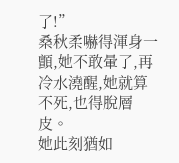了!”
桑秋柔嚇得渾身一顫,她不敢暈了,再冷水澆醒,她就算不死,也得脫層皮。
她此刻猶如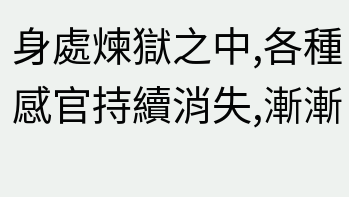身處煉獄之中,各種感官持續消失,漸漸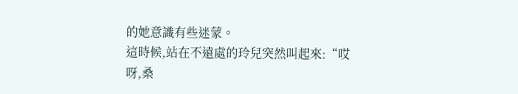的她意識有些迷蒙。
這時候,站在不遠處的玲兒突然叫起來:“哎呀,桑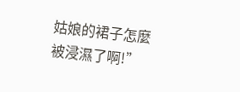姑娘的裙子怎麼被浸濕了啊!”